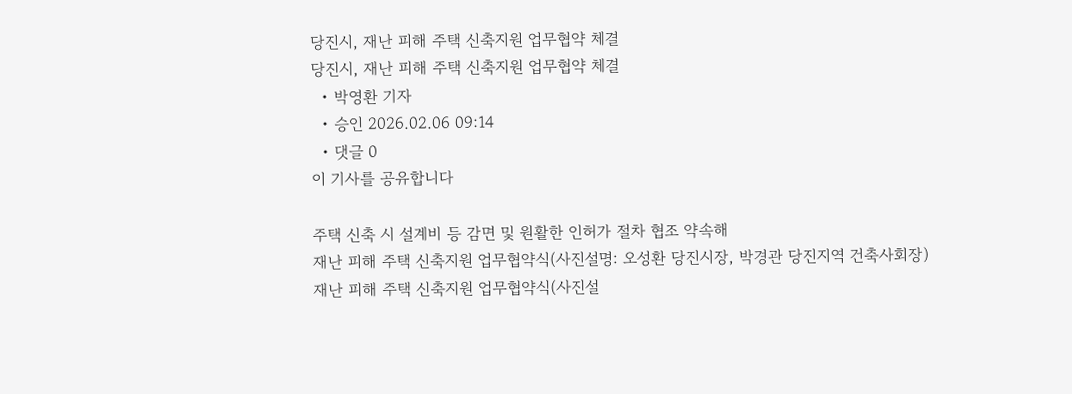당진시, 재난 피해 주택 신축지원 업무협약 체결
당진시, 재난 피해 주택 신축지원 업무협약 체결
  • 박영환 기자
  • 승인 2026.02.06 09:14
  • 댓글 0
이 기사를 공유합니다

주택 신축 시 설계비 등 감면 및 원활한 인허가 절차 협조 약속해
재난 피해 주택 신축지원 업무협약식(사진설명: 오성환 당진시장, 박경관 당진지역 건축사회장)
재난 피해 주택 신축지원 업무협약식(사진설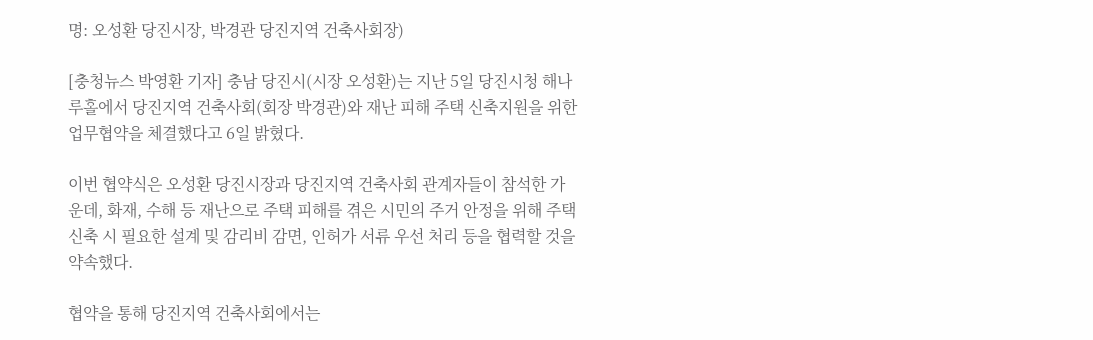명: 오성환 당진시장, 박경관 당진지역 건축사회장)

[충청뉴스 박영환 기자] 충남 당진시(시장 오성환)는 지난 5일 당진시청 해나루홀에서 당진지역 건축사회(회장 박경관)와 재난 피해 주택 신축지원을 위한 업무협약을 체결했다고 6일 밝혔다.

이번 협약식은 오성환 당진시장과 당진지역 건축사회 관계자들이 참석한 가운데, 화재, 수해 등 재난으로 주택 피해를 겪은 시민의 주거 안정을 위해 주택 신축 시 필요한 설계 및 감리비 감면, 인허가 서류 우선 처리 등을 협력할 것을 약속했다.

협약을 통해 당진지역 건축사회에서는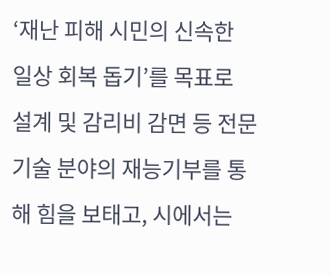‘재난 피해 시민의 신속한 일상 회복 돕기’를 목표로 설계 및 감리비 감면 등 전문 기술 분야의 재능기부를 통해 힘을 보태고, 시에서는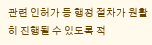관련 인허가 등 행정 절차가 원활히 진행될 수 있도록 적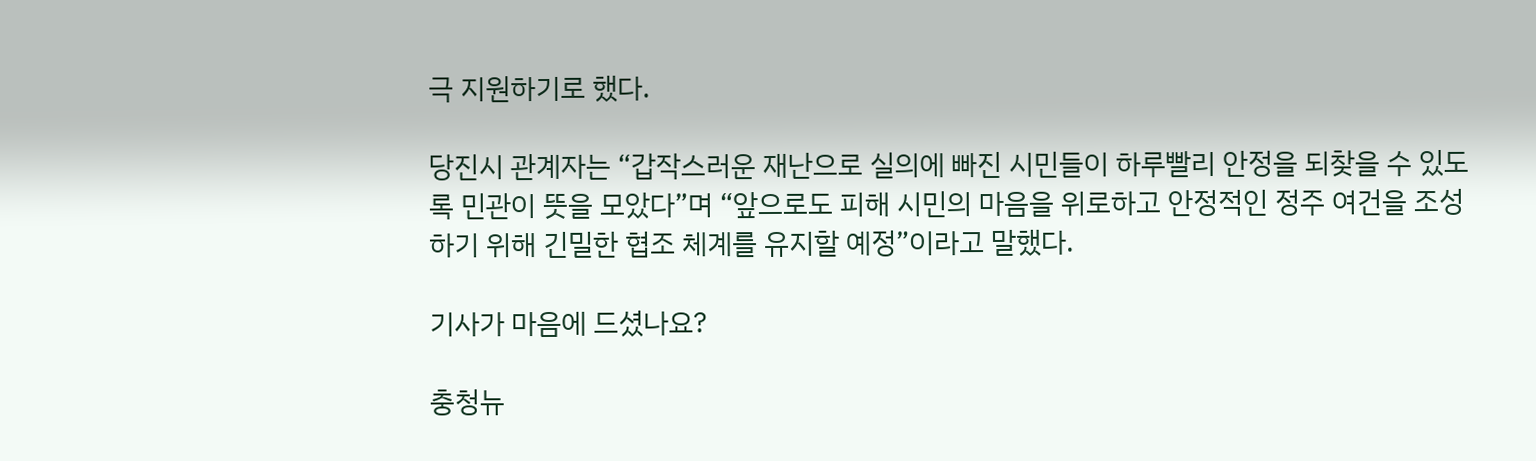극 지원하기로 했다.

당진시 관계자는 “갑작스러운 재난으로 실의에 빠진 시민들이 하루빨리 안정을 되찾을 수 있도록 민관이 뜻을 모았다”며 “앞으로도 피해 시민의 마음을 위로하고 안정적인 정주 여건을 조성하기 위해 긴밀한 협조 체계를 유지할 예정”이라고 말했다.

기사가 마음에 드셨나요?

충청뉴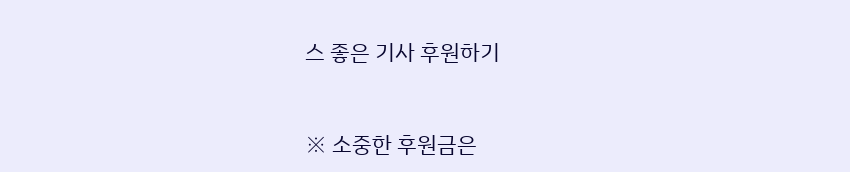스 좋은 기사 후원하기


※ 소중한 후원금은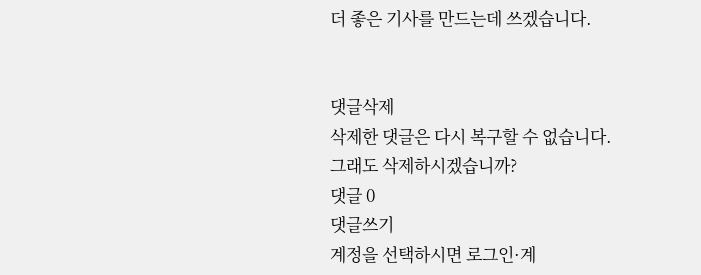더 좋은 기사를 만드는데 쓰겠습니다.


댓글삭제
삭제한 댓글은 다시 복구할 수 없습니다.
그래도 삭제하시겠습니까?
댓글 0
댓글쓰기
계정을 선택하시면 로그인·계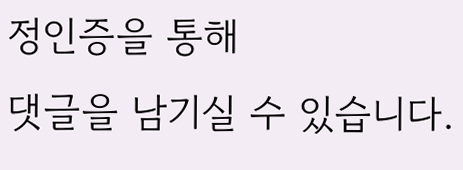정인증을 통해
댓글을 남기실 수 있습니다.